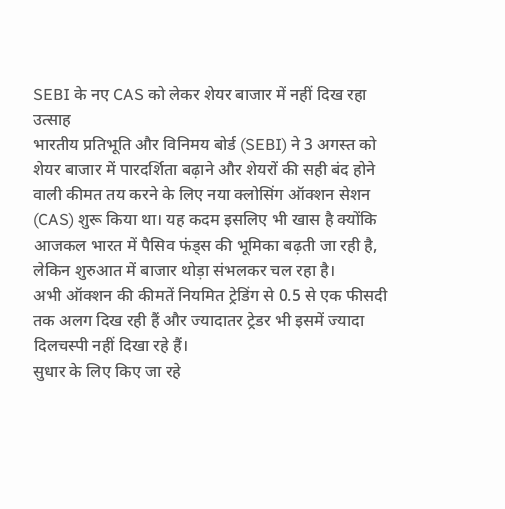SEBI के नए CAS को लेकर शेयर बाजार में नहीं दिख रहा उत्साह
भारतीय प्रतिभूति और विनिमय बोर्ड (SEBI) ने 3 अगस्त को शेयर बाजार में पारदर्शिता बढ़ाने और शेयरों की सही बंद होने वाली कीमत तय करने के लिए नया क्लोसिंग ऑक्शन सेशन (CAS) शुरू किया था। यह कदम इसलिए भी खास है क्योंकि आजकल भारत में पैसिव फंड्स की भूमिका बढ़ती जा रही है, लेकिन शुरुआत में बाजार थोड़ा संभलकर चल रहा है।
अभी ऑक्शन की कीमतें नियमित ट्रेडिंग से 0.5 से एक फीसदी तक अलग दिख रही हैं और ज्यादातर ट्रेडर भी इसमें ज्यादा दिलचस्पी नहीं दिखा रहे हैं।
सुधार के लिए किए जा रहे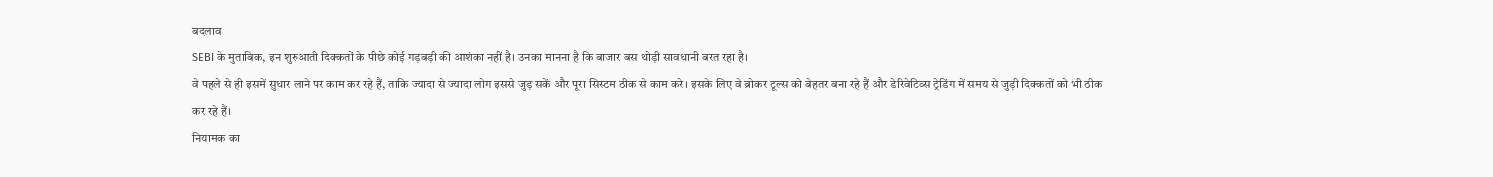बदलाव
SEBI के मुताबिक, इन शुरुआती दिक्कतों के पीछे कोई गड़बड़ी की आशंका नहीं है। उनका मानना है कि बाजार बस थोड़ी सावधानी बरत रहा है।
वे पहले से ही इसमें सुधार लाने पर काम कर रहे हैं, ताकि ज्यादा से ज्यादा लोग इससे जुड़ सकें और पूरा सिस्टम ठीक से काम करे। इसके लिए वे ब्रोकर टूल्स को बेहतर बना रहे हैं और डेरिवेटिव्स ट्रेडिंग में समय से जुड़ी दिक्कतों को भी ठीक कर रहे हैं।
नियामक का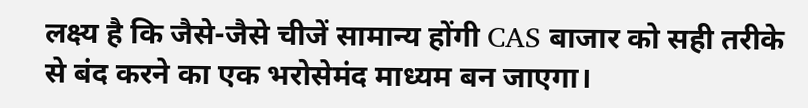लक्ष्य है कि जैसे-जैसे चीजें सामान्य होंगी CAS बाजार को सही तरीके से बंद करने का एक भरोसेमंद माध्यम बन जाएगा।